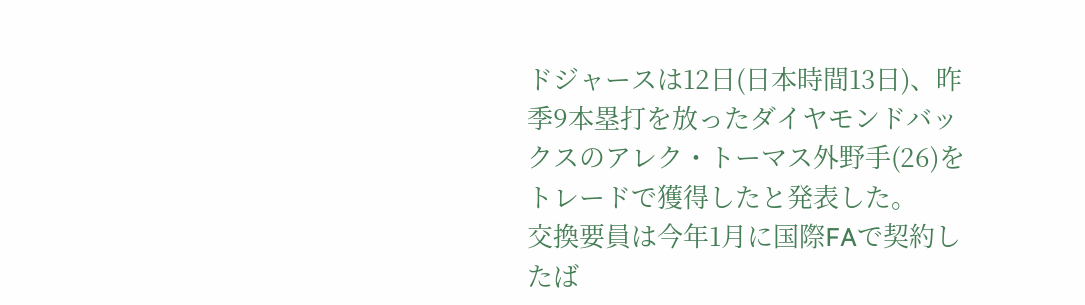ドジャースは12日(日本時間13日)、昨季9本塁打を放ったダイヤモンドバックスのアレク・トーマス外野手(26)をトレードで獲得したと発表した。
交換要員は今年1月に国際FAで契約したば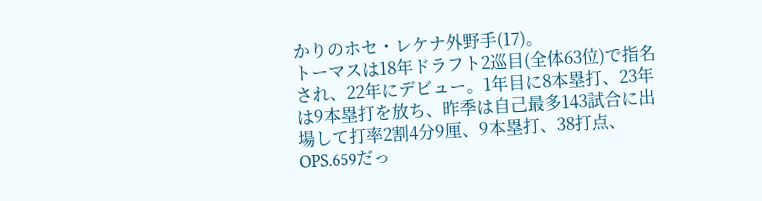かりのホセ・レケナ外野手(17)。
トーマスは18年ドラフト2巡目(全体63位)で指名され、22年にデビュー。1年目に8本塁打、23年は9本塁打を放ち、昨季は自己最多143試合に出場して打率2割4分9厘、9本塁打、38打点、OPS.659だっ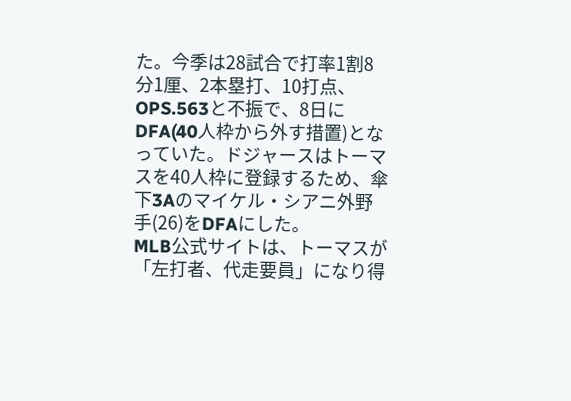た。今季は28試合で打率1割8分1厘、2本塁打、10打点、OPS.563と不振で、8日にDFA(40人枠から外す措置)となっていた。ドジャースはトーマスを40人枠に登録するため、傘下3Aのマイケル・シアニ外野手(26)をDFAにした。
MLB公式サイトは、トーマスが「左打者、代走要員」になり得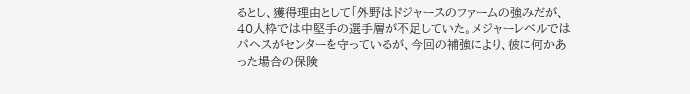るとし、獲得理由として「外野はドジャースのファームの強みだが、40人枠では中堅手の選手層が不足していた。メジャーレベルではパヘスがセンターを守っているが、今回の補強により、彼に何かあった場合の保険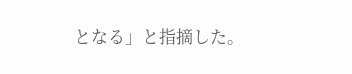となる」と指摘した。